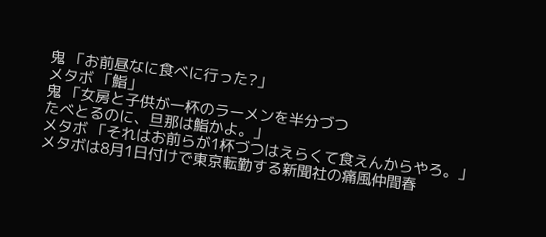鬼 「お前昼なに食べに行った?」
メタボ 「鮨」
鬼 「女房と子供が一杯のラーメンを半分づつ
たべとるのに、旦那は鮨かよ。」
メタボ 「それはお前らが1杯づつはえらくて食えんからやろ。」
メタボは8月1日付けで東京転勤する新聞社の痛風仲間春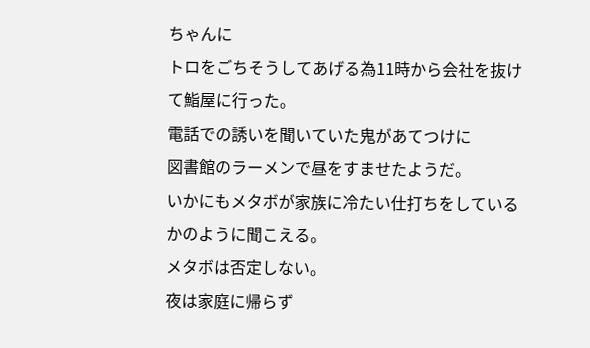ちゃんに
トロをごちそうしてあげる為11時から会社を抜けて鮨屋に行った。
電話での誘いを聞いていた鬼があてつけに
図書館のラーメンで昼をすませたようだ。
いかにもメタボが家族に冷たい仕打ちをしているかのように聞こえる。
メタボは否定しない。
夜は家庭に帰らず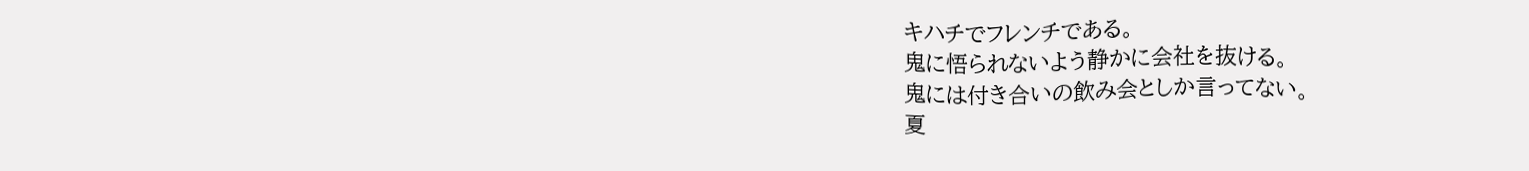キハチでフレンチである。
鬼に悟られないよう静かに会社を抜ける。
鬼には付き合いの飲み会としか言ってない。
夏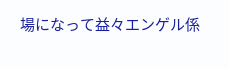場になって益々エンゲル係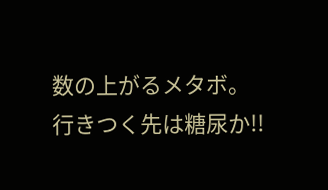数の上がるメタボ。
行きつく先は糖尿か!!